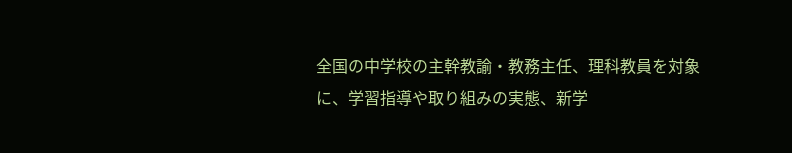全国の中学校の主幹教諭・教務主任、理科教員を対象に、学習指導や取り組みの実態、新学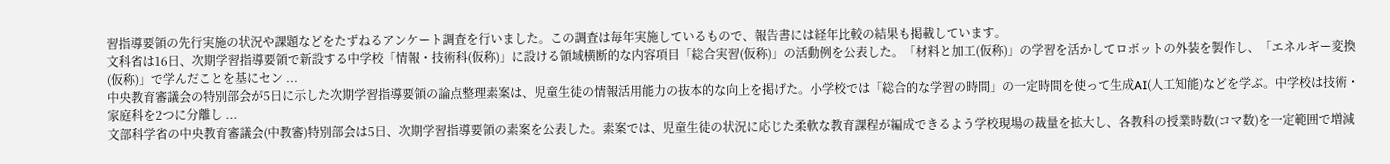習指導要領の先行実施の状況や課題などをたずねるアンケート調査を行いました。この調査は毎年実施しているもので、報告書には経年比較の結果も掲載しています。
文科省は16日、次期学習指導要領で新設する中学校「情報・技術科(仮称)」に設ける領域横断的な内容項目「総合実習(仮称)」の活動例を公表した。「材料と加工(仮称)」の学習を活かしてロボットの外装を製作し、「エネルギー変換(仮称)」で学んだことを基にセン ...
中央教育審議会の特別部会が5日に示した次期学習指導要領の論点整理素案は、児童生徒の情報活用能力の抜本的な向上を掲げた。小学校では「総合的な学習の時間」の一定時間を使って生成AI(人工知能)などを学ぶ。中学校は技術・家庭科を2つに分離し ...
文部科学省の中央教育審議会(中教審)特別部会は5日、次期学習指導要領の素案を公表した。素案では、児童生徒の状況に応じた柔軟な教育課程が編成できるよう学校現場の裁量を拡大し、各教科の授業時数(コマ数)を一定範囲で増減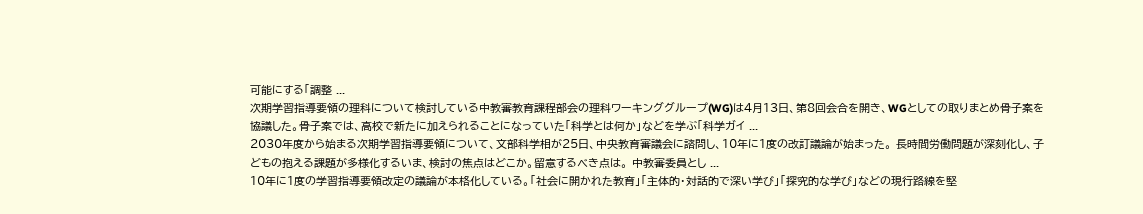可能にする「調整 ...
次期学習指導要領の理科について検討している中教審教育課程部会の理科ワーキンググループ(WG)は4月13日、第8回会合を開き、WGとしての取りまとめ骨子案を協議した。骨子案では、高校で新たに加えられることになっていた「科学とは何か」などを学ぶ「科学ガイ ...
2030年度から始まる次期学習指導要領について、文部科学相が25日、中央教育審議会に諮問し、10年に1度の改訂議論が始まった。 長時間労働問題が深刻化し、子どもの抱える課題が多様化するいま、検討の焦点はどこか。留意するべき点は。 中教審委員とし ...
10年に1度の学習指導要領改定の議論が本格化している。「社会に開かれた教育」「主体的・対話的で深い学び」「探究的な学び」などの現行路線を堅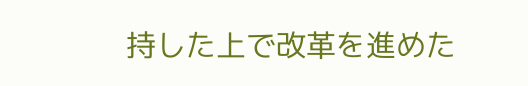持した上で改革を進めた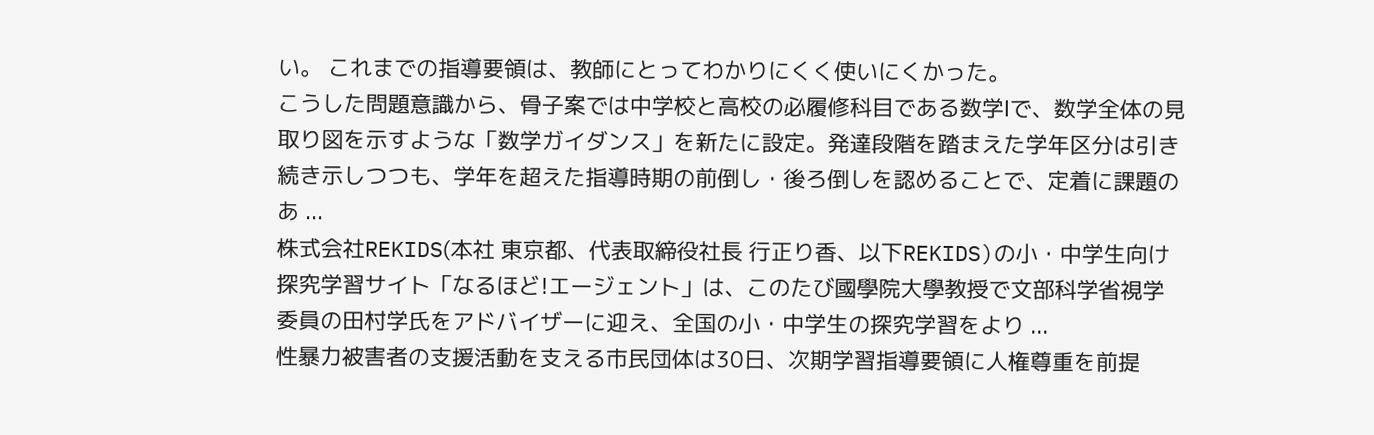い。 これまでの指導要領は、教師にとってわかりにくく使いにくかった。
こうした問題意識から、骨子案では中学校と高校の必履修科目である数学Ⅰで、数学全体の見取り図を示すような「数学ガイダンス」を新たに設定。発達段階を踏まえた学年区分は引き続き示しつつも、学年を超えた指導時期の前倒し・後ろ倒しを認めることで、定着に課題のあ ...
株式会社REKIDS(本社 東京都、代表取締役社長 行正り香、以下REKIDS)の小・中学生向け探究学習サイト「なるほど!エージェント」は、このたび國學院大學教授で文部科学省視学委員の田村学氏をアドバイザーに迎え、全国の小・中学生の探究学習をより ...
性暴力被害者の支援活動を支える市民団体は30日、次期学習指導要領に人権尊重を前提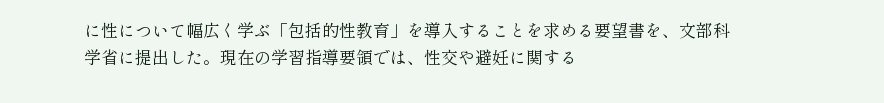に性について幅広く学ぶ「包括的性教育」を導入することを求める要望書を、文部科学省に提出した。現在の学習指導要領では、性交や避妊に関する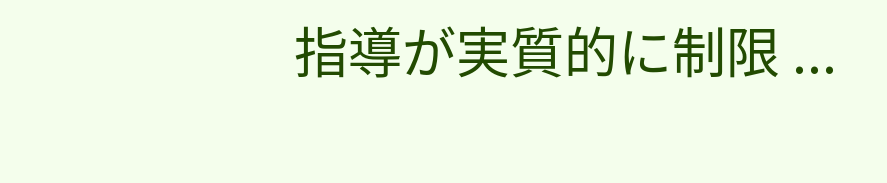指導が実質的に制限 ...